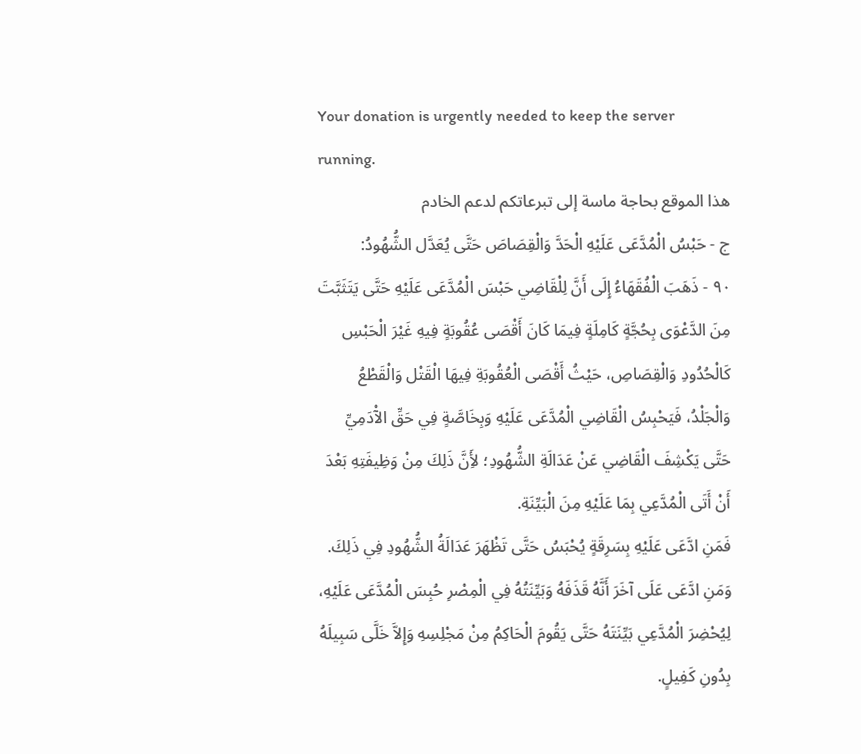Your donation is urgently needed to keep the server running.
هذا الموقع بحاجة ماسة إلى تبرعاتكم لدعم الخادم
ج - حَبْسُ الْمُدَّعَى عَلَيْهِ الْحَدَّ وَالْقِصَاصَ حَتَّى يُعَدَّل الشُّهُودُ:
٩٠ - ذَهَبَ الْفُقَهَاءُ إِلَى أَنَّ لِلْقَاضِي حَبْسَ الْمُدَّعَى عَلَيْهِ حَتَّى يَتَثَبَّتَ مِنَ الدَّعْوَى بِحُجَّةٍ كَامِلَةٍ فِيمَا كَانَ أَقْصَى عُقُوبَةٍ فِيهِ غَيْرَ الْحَبْسِ كَالْحُدُودِ وَالْقِصَاصِ، حَيْثُ أَقْصَى الْعُقُوبَةِ فِيهَا الْقَتْل وَالْقَطْعُ وَالْجَلْدُ، فَيَحْبِسُ الْقَاضِي الْمُدَّعَى عَلَيْهِ وَبِخَاصَّةٍ فِي حَقِّ الآْدَمِيِّ حَتَّى يَكْشِفَ الْقَاضِي عَنْ عَدَالَةِ الشُّهُودِ؛ لأَِنَّ ذَلِكَ مِنْ وَظِيفَتِهِ بَعْدَ أَنْ أَتَى الْمُدَّعِي بِمَا عَلَيْهِ مِنَ الْبَيِّنَةِ.
فَمَنِ ادَّعَى عَلَيْهِ بِسَرِقَةٍ يُحْبَسُ حَتَّى تَظْهَرَ عَدَالَةُ الشُّهُودِ فِي ذَلِكَ. وَمَنِ ادَّعَى عَلَى آخَرَ أَنَّهُ قَذَفَهُ وَبَيِّنَتُهُ فِي الْمِصْرِ حُبِسَ الْمُدَّعَى عَلَيْهِ، لِيُحْضِرَ الْمُدَّعِي بَيِّنَتَهُ حَتَّى يَقُومَ الْحَاكِمُ مِنْ مَجْلِسِهِ وَإِلاَّ خَلَّى سَبِيلَهُ بِدُونِ كَفِيلٍ.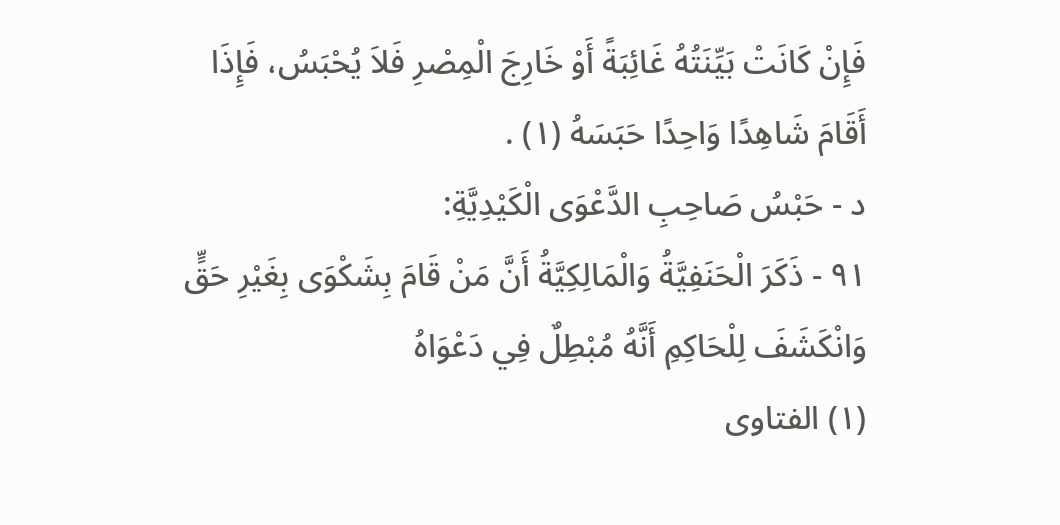فَإِنْ كَانَتْ بَيِّنَتُهُ غَائِبَةً أَوْ خَارِجَ الْمِصْرِ فَلاَ يُحْبَسُ، فَإِذَا أَقَامَ شَاهِدًا وَاحِدًا حَبَسَهُ (١) .
د - حَبْسُ صَاحِبِ الدَّعْوَى الْكَيْدِيَّةِ:
٩١ - ذَكَرَ الْحَنَفِيَّةُ وَالْمَالِكِيَّةُ أَنَّ مَنْ قَامَ بِشَكْوَى بِغَيْرِ حَقٍّ وَانْكَشَفَ لِلْحَاكِمِ أَنَّهُ مُبْطِلٌ فِي دَعْوَاهُ
(١) الفتاوى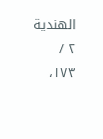الهندية ٢ / ١٧٣،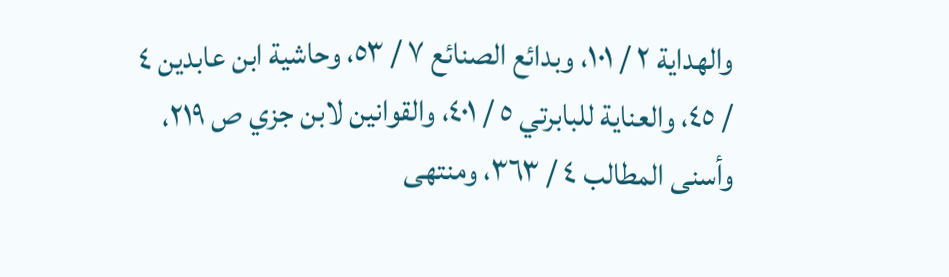والهداية ٢ / ١٠١، وبدائع الصنائع ٧ / ٥٣، وحاشية ابن عابدين ٤ / ٤٥، والعناية للبابرتي ٥ / ٤٠١، والقوانين لابن جزي ص ٢١٩، وأسنى المطالب ٤ / ٣٦٣، ومنتهى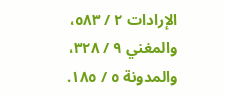الإرادات ٢ / ٥٨٣، والمغني ٩ / ٣٢٨، والمدونة ٥ / ١٨٥.